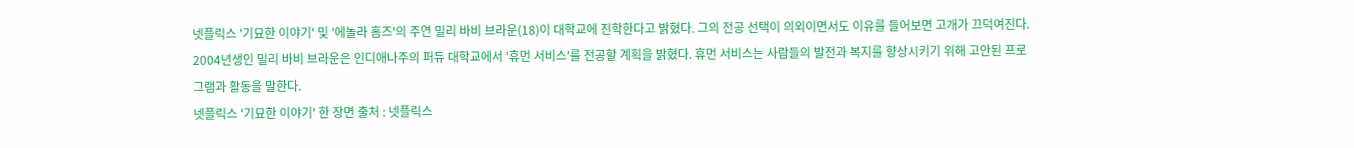넷플릭스 '기묘한 이야기' 및 '에놀라 홈즈'의 주연 밀리 바비 브라운(18)이 대학교에 진학한다고 밝혔다. 그의 전공 선택이 의외이면서도 이유를 들어보면 고개가 끄덕여진다.
2004년생인 밀리 바비 브라운은 인디애나주의 퍼듀 대학교에서 '휴먼 서비스'를 전공할 계획을 밝혔다. 휴먼 서비스는 사람들의 발전과 복지를 향상시키기 위해 고안된 프로그램과 활동을 말한다.
넷플릭스 '기묘한 이야기' 한 장면 출처 : 넷플릭스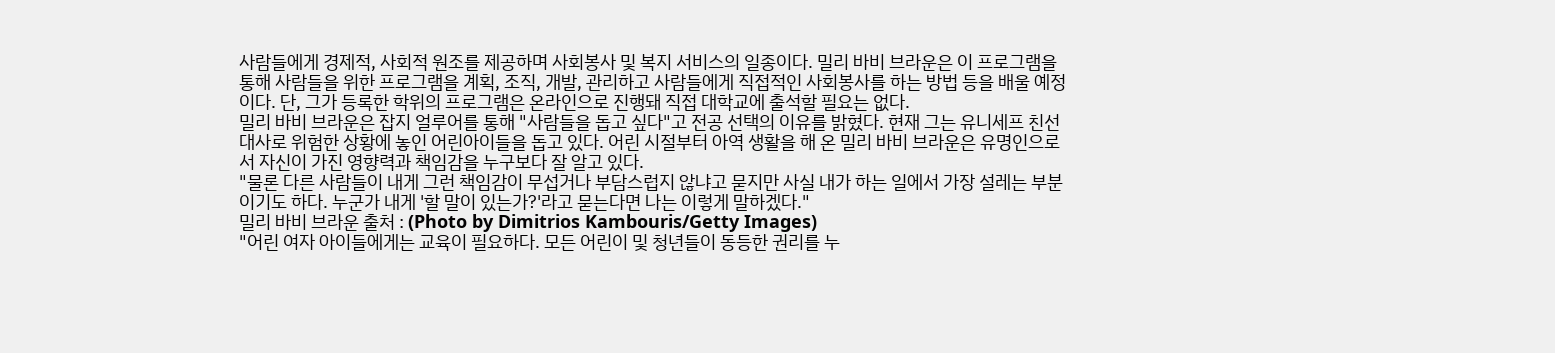사람들에게 경제적, 사회적 원조를 제공하며 사회봉사 및 복지 서비스의 일종이다. 밀리 바비 브라운은 이 프로그램을 통해 사람들을 위한 프로그램을 계획, 조직, 개발, 관리하고 사람들에게 직접적인 사회봉사를 하는 방법 등을 배울 예정이다. 단, 그가 등록한 학위의 프로그램은 온라인으로 진행돼 직접 대학교에 출석할 필요는 없다.
밀리 바비 브라운은 잡지 얼루어를 통해 "사람들을 돕고 싶다"고 전공 선택의 이유를 밝혔다. 현재 그는 유니세프 친선대사로 위험한 상황에 놓인 어린아이들을 돕고 있다. 어린 시절부터 아역 생활을 해 온 밀리 바비 브라운은 유명인으로서 자신이 가진 영향력과 책임감을 누구보다 잘 알고 있다.
"물론 다른 사람들이 내게 그런 책임감이 무섭거나 부담스럽지 않냐고 묻지만 사실 내가 하는 일에서 가장 설레는 부분이기도 하다. 누군가 내게 '할 말이 있는가?'라고 묻는다면 나는 이렇게 말하겠다."
밀리 바비 브라운 출처 : (Photo by Dimitrios Kambouris/Getty Images)
"어린 여자 아이들에게는 교육이 필요하다. 모든 어린이 및 청년들이 동등한 권리를 누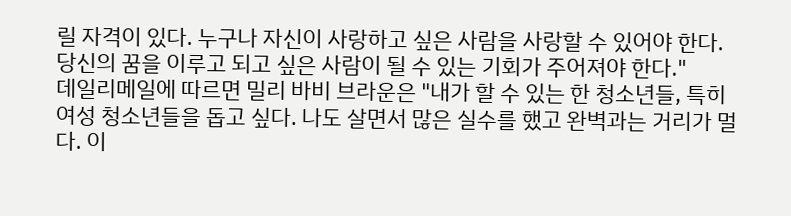릴 자격이 있다. 누구나 자신이 사랑하고 싶은 사람을 사랑할 수 있어야 한다. 당신의 꿈을 이루고 되고 싶은 사람이 될 수 있는 기회가 주어져야 한다."
데일리메일에 따르면 밀리 바비 브라운은 "내가 할 수 있는 한 청소년들, 특히 여성 청소년들을 돕고 싶다. 나도 살면서 많은 실수를 했고 완벽과는 거리가 멀다. 이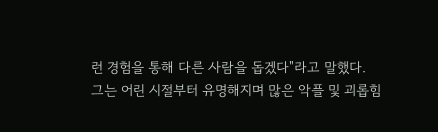런 경험을 통해 다른 사람을 돕겠다"라고 말했다.
그는 어린 시절부터 유명해지며 많은 악플 및 괴롭힘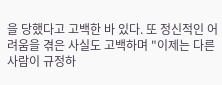을 당했다고 고백한 바 있다. 또 정신적인 어려움을 겪은 사실도 고백하며 "이제는 다른 사람이 규정하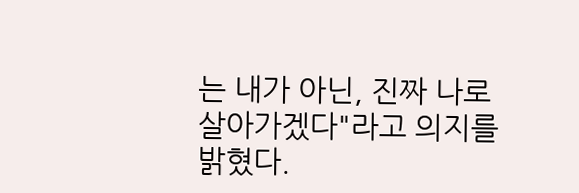는 내가 아닌, 진짜 나로 살아가겠다"라고 의지를 밝혔다.